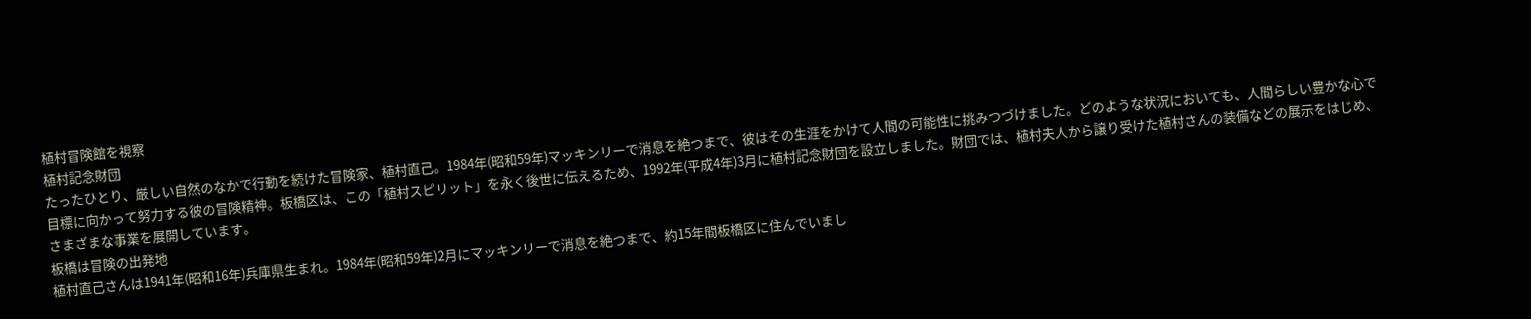植村冒険館を視察
植村記念財団
たったひとり、厳しい自然のなかで行動を続けた冒険家、植村直己。1984年(昭和59年)マッキンリーで消息を絶つまで、彼はその生涯をかけて人間の可能性に挑みつづけました。どのような状況においても、人間らしい豊かな心で目標に向かって努力する彼の冒険精神。板橋区は、この「植村スピリット」を永く後世に伝えるため、1992年(平成4年)3月に植村記念財団を設立しました。財団では、植村夫人から譲り受けた植村さんの装備などの展示をはじめ、さまざまな事業を展開しています。
板橋は冒険の出発地
植村直己さんは1941年(昭和16年)兵庫県生まれ。1984年(昭和59年)2月にマッキンリーで消息を絶つまで、約15年間板橋区に住んでいまし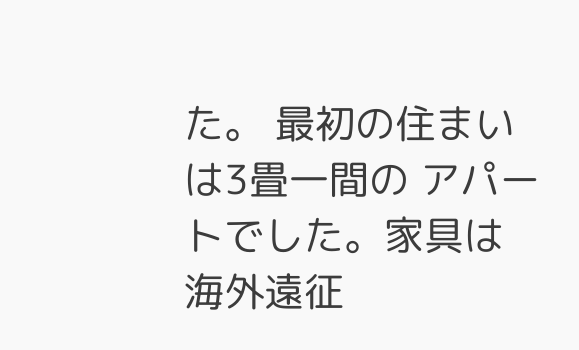た。 最初の住まいは3畳一間の アパートでした。家具は海外遠征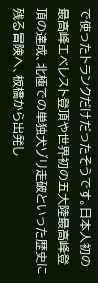で使ったトランクだけだったそうです。日本人初の最高峰エベレスト登頂や世界初の五大陸最高峰登頂の達成、北極での単独犬ゾリ走破といった歴史に残る冒険へ、板橋から出発し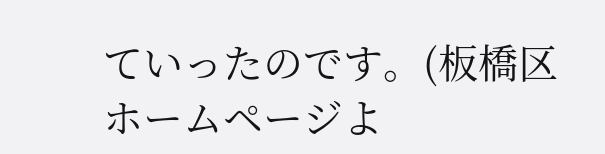ていったのです。(板橋区ホームページよ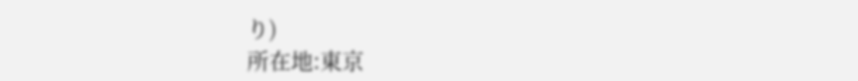り)
所在地:東京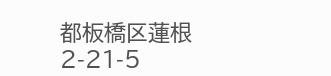都板橋区蓮根2-21-5